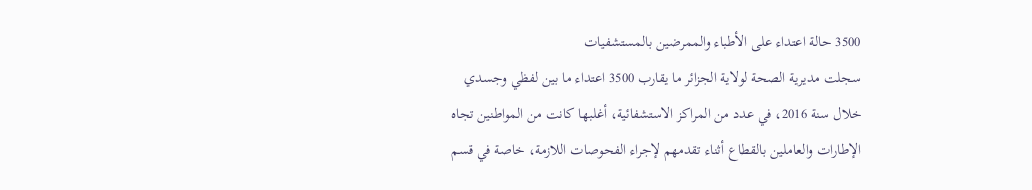3500 حالة اعتداء على الأطباء والممرضين بالمستشفيات
سجلت مديرية الصحة لولاية الجزائر ما يقارب 3500 اعتداء ما بين لفظي وجسدي خلال سنة 2016، في عدد من المراكز الاستشفائية، أغلبها كانت من المواطنين تجاه الإطارات والعاملين بالقطاع أثناء تقدمهم لإجراء الفحوصات اللازمة، خاصة في قسم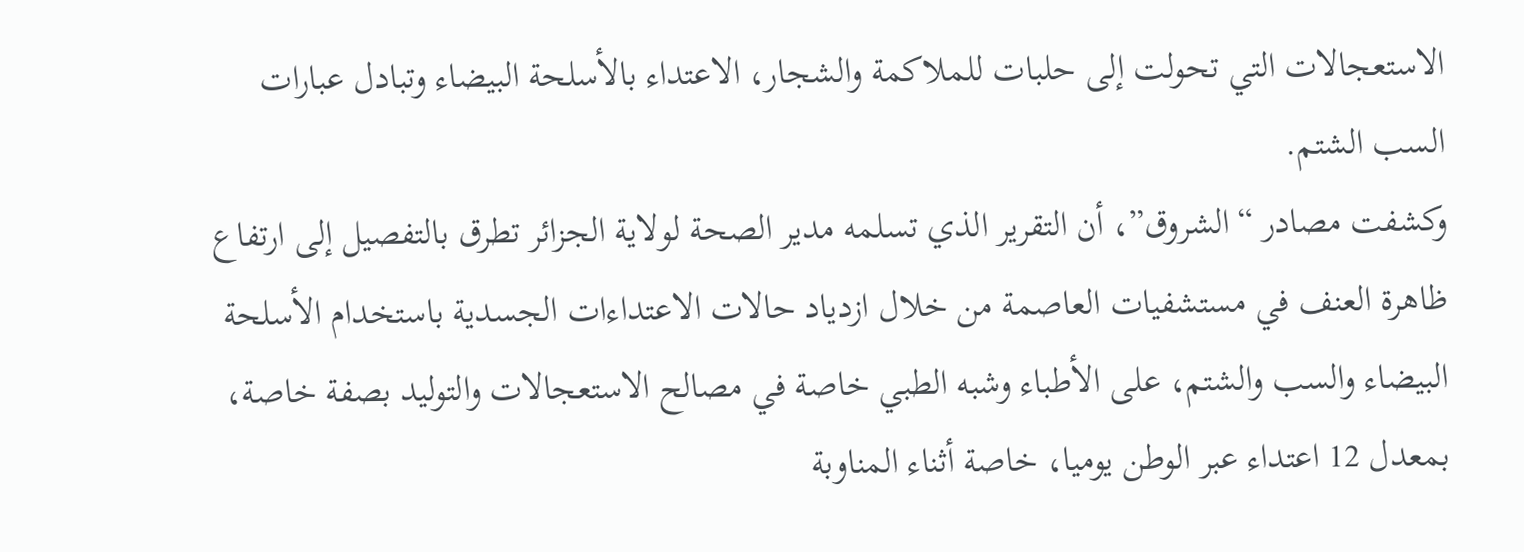الاستعجالات التي تحولت إلى حلبات للملاكمة والشجار، الاعتداء بالأسلحة البيضاء وتبادل عبارات السب الشتم.
وكشفت مصادر “الشروق”، أن التقرير الذي تسلمه مدير الصحة لولاية الجزائر تطرق بالتفصيل إلى ارتفاع ظاهرة العنف في مستشفيات العاصمة من خلال ازدياد حالات الاعتداءات الجسدية باستخدام الأسلحة البيضاء والسب والشتم، على الأطباء وشبه الطبي خاصة في مصالح الاستعجالات والتوليد بصفة خاصة، بمعدل 12 اعتداء عبر الوطن يوميا، خاصة أثناء المناوبة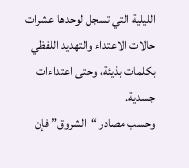الليلية التي تسجل لوحدها عشرات حالات الاعتداء والتهديد اللفظي بكلمات بذيئة، وحتى اعتداءات جسدية.
وحسب مصادر “الشروق” فإن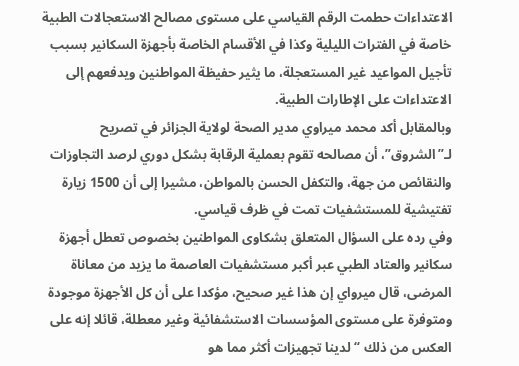الاعتداءات حطمت الرقم القياسي على مستوى مصالح الاستعجالات الطبية خاصة في الفترات الليلية وكذا في الأقسام الخاصة بأجهزة السكانير بسبب تأجيل المواعيد غير المستعجلة، ما يثير حفيظة المواطنين ويدفعهم إلى الاعتداءات على الإطارات الطبية.
وبالمقابل أكد محمد ميراوي مدير الصحة لولاية الجزائر في تصريح لـ”الشروق”، أن مصالحه تقوم بعملية الرقابة بشكل دوري لرصد التجاوزات والنقائص من جهة، والتكفل الحسن بالمواطن، مشيرا إلى أن 1500 زيارة تفتيشية للمستشفيات تمت في ظرف قياسي.
وفي رده على السؤال المتعلق بشكاوى المواطنين بخصوص تعطل أجهزة سكانير والعتاد الطبي عبر أكبر مستشفيات العاصمة ما يزيد من معاناة المرضى، قال ميرواي إن هذا غير صحيح، مؤكدا على أن كل الأجهزة موجودة ومتوفرة على مستوى المؤسسات الاستشفائية وغير معطلة، قائلا إنه على العكس من ذلك “لدينا تجهيزات أكثر مما هو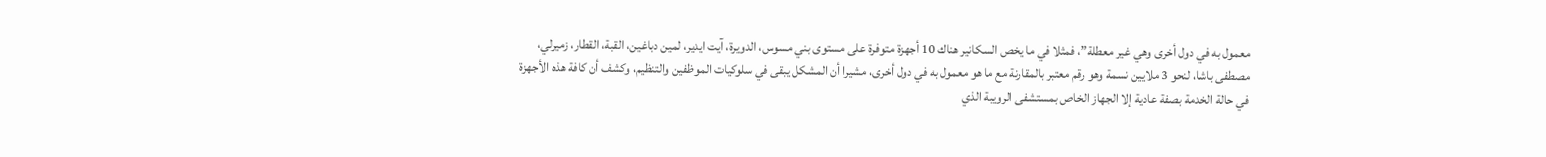معمول به في دول أخرى وهي غير معطلة”، فمثلا في ما يخص السكانير هناك 10 أجهزة متوفرة على مستوى بني مسوس، الدويرة، آيت ايدير، لمين دباغين، القبة، القطار، زميرلي، مصطفى باشا، لنحو 3 ملايين نسمة وهو رقم معتبر بالمقارنة مع ما هو معمول به في دول أخرى، مشيرا أن المشكل يبقى في سلوكيات الموظفين والتنظيم، وكشف أن كافة هذه الأجهزة في حالة الخدمة بصفة عادية إلا الجهاز الخاص بمستشفى الرويبة الذي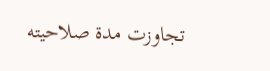تجاوزت مدة صلاحيته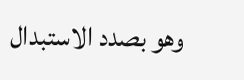وهو بصدد الاستبدال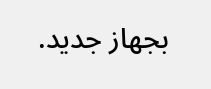بجهاز جديد.